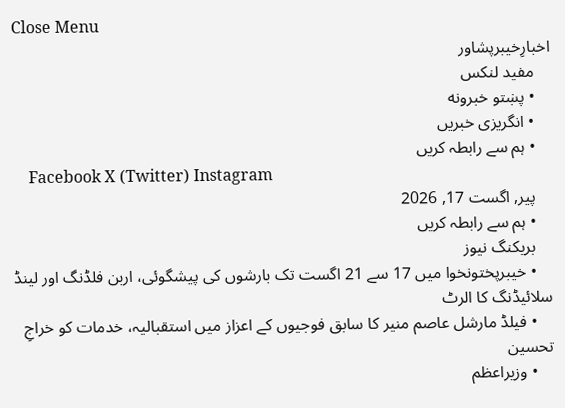Close Menu
اخبارِخیبرپشاور
    مفید لنکس
    • پښتو خبرونه
    • انگریزی خبریں
    • ہم سے رابطہ کریں
    Facebook X (Twitter) Instagram
    پیر, اگست 17, 2026
    • ہم سے رابطہ کریں
    بریکنگ نیوز
    • خیبرپختونخوا میں 17 سے 21 اگست تک بارشوں کی پیشگوئی، اربن فلڈنگ اور لینڈ سلائیڈنگ کا الرٹ
    • فیلڈ مارشل عاصم منیر کا سابق فوجیوں کے اعزاز میں استقبالیہ، خدمات کو خراجِ تحسین
    • وزیراعظم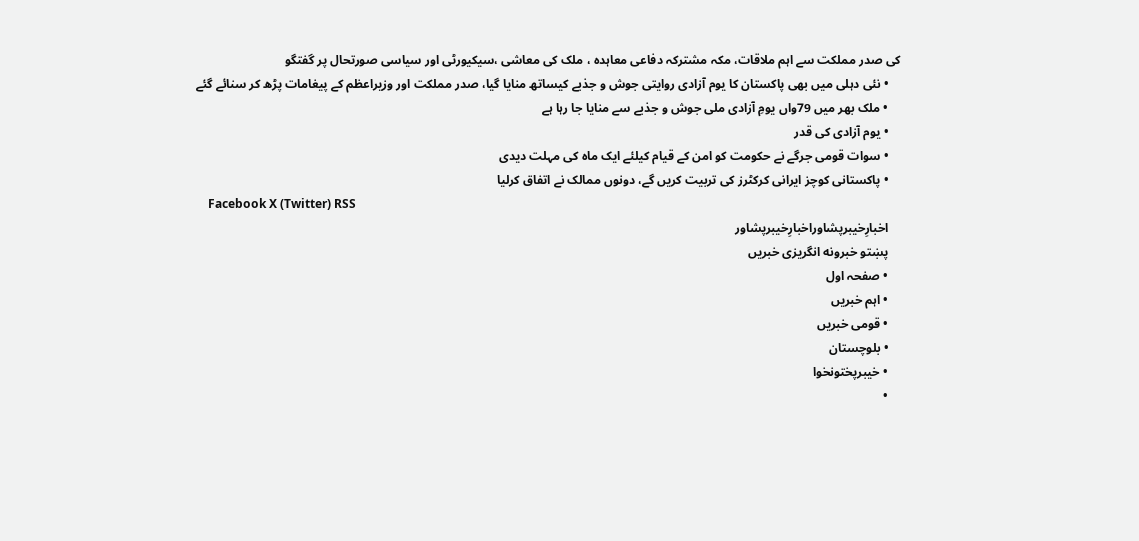کی صدر مملکت سے اہم ملاقات، مکہ مشترکہ دفاعی معاہدہ ، ملک کی معاشی ،سیکیورٹی اور سیاسی صورتحال پر گفتگو
    • نئی دہلی میں بھی پاکستان کا یوم آزادی روایتی جوش و جذبے کیساتھ منایا گیا، صدر مملکت اور وزیراعظم کے پیغامات پڑھ کر سنائے گئے
    • ملک بھر میں 79واں یومِ آزادی ملی جوش و جذبے سے منایا جا رہا ہے
    • یوم آزادی کی قدر
    • سوات قومی جرگے نے حکومت کو امن کے قیام کیلئے ایک ماہ کی مہلت دیدی
    • پاکستانی کوچز ایرانی کرکٹرز کی تربیت کریں گے، دونوں ممالک نے اتفاق کرلیا
    Facebook X (Twitter) RSS
    اخبارِخیبرپشاوراخبارِخیبرپشاور
    پښتو خبرونه انگریزی خبریں
    • صفحہ اول
    • اہم خبریں
    • قومی خبریں
    • بلوچستان
    • خیبرپختونخوا
    •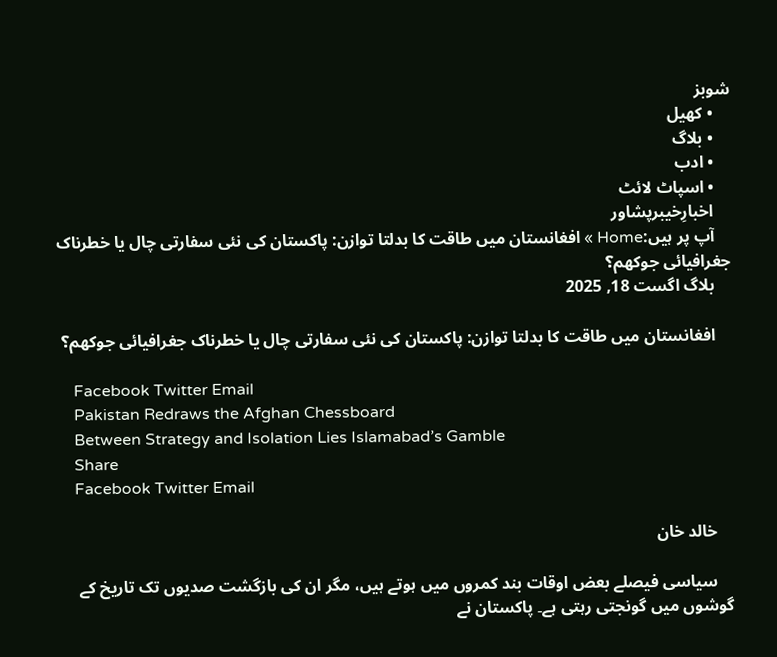شوبز
    • کھیل
    • بلاگ
    • ادب
    • اسپاٹ لائٹ
    اخبارِخیبرپشاور
    آپ پر ہیں:Home » افغانستان میں طاقت کا بدلتا توازن: پاکستان کی نئی سفارتی چال یا خطرناک جغرافیائی جوکھم؟
    بلاگ اگست 18, 2025

    افغانستان میں طاقت کا بدلتا توازن: پاکستان کی نئی سفارتی چال یا خطرناک جغرافیائی جوکھم؟

    Facebook Twitter Email
    Pakistan Redraws the Afghan Chessboard
    Between Strategy and Isolation Lies Islamabad’s Gamble
    Share
    Facebook Twitter Email

    خالد خان

    سیاسی فیصلے بعض اوقات بند کمروں میں ہوتے ہیں، مگر ان کی بازگشت صدیوں تک تاریخ کے گوشوں میں گونجتی رہتی ہے۔ پاکستان نے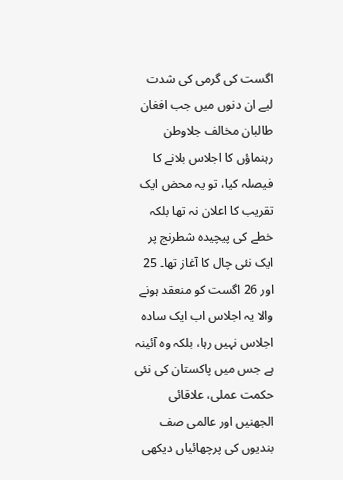اگست کی گرمی کی شدت لیے ان دنوں میں جب افغان طالبان مخالف جلاوطن رہنماؤں کا اجلاس بلانے کا فیصلہ کیا، تو یہ محض ایک تقریب کا اعلان نہ تھا بلکہ خطے کی پیچیدہ شطرنج پر ایک نئی چال کا آغاز تھا۔ 25 اور 26 اگست کو منعقد ہونے والا یہ اجلاس اب ایک سادہ اجلاس نہیں رہا، بلکہ وہ آئینہ ہے جس میں پاکستان کی نئی حکمت عملی، علاقائی الجھنیں اور عالمی صف بندیوں کی پرچھائیاں دیکھی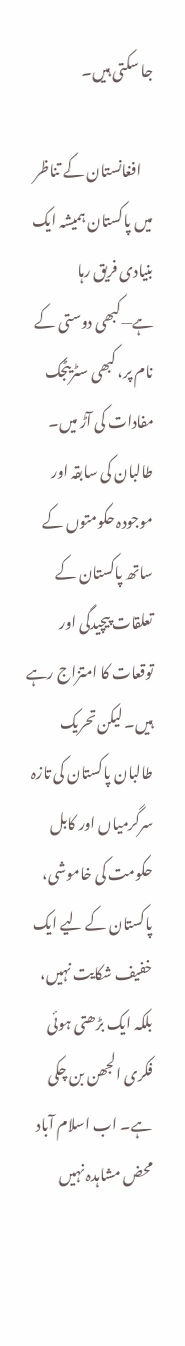جا سکتی ہیں۔

    افغانستان کے تناظر میں پاکستان ہمیشہ ایک بنیادی فریق رہا ہے—کبھی دوستی کے نام پر، کبھی سٹریٹجک مفادات کی آڑ میں۔ طالبان کی سابقہ اور موجودہ حکومتوں کے ساتھ پاکستان کے تعلقات پیچیدگی اور توقعات کا امتزاج رہے ہیں۔ لیکن تحریک طالبان پاکستان کی تازہ سرگرمیاں اور کابل حکومت کی خاموشی، پاکستان کے لیے ایک خفیف شکایت نہیں، بلکہ ایک بڑھتی ہوئی فکری الجھن بن چکی ہے۔ اب اسلام آباد محض مشاہدہ نہیں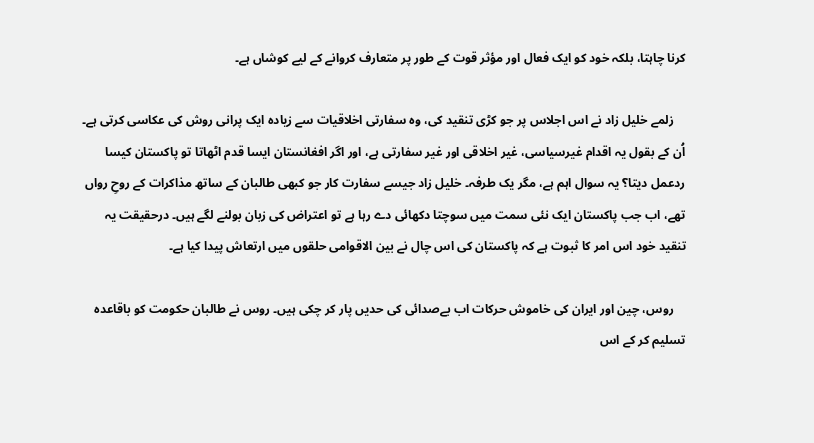کرنا چاہتا، بلکہ خود کو ایک فعال اور مؤثر قوت کے طور پر متعارف کروانے کے لیے کوشاں ہے۔

    زلمے خلیل زاد نے اس اجلاس پر جو کڑی تنقید کی، وہ سفارتی اخلاقیات سے زیادہ ایک پرانی روش کی عکاسی کرتی ہے۔ اُن کے بقول یہ اقدام غیرسیاسی، غیر اخلاقی اور غیر سفارتی ہے، اور اگر افغانستان ایسا قدم اٹھاتا تو پاکستان کیسا ردعمل دیتا؟ یہ سوال اہم ہے، مگر یک طرفہ۔ خلیل زاد جیسے سفارت کار جو کبھی طالبان کے ساتھ مذاکرات کے روحِ رواں تھے، اب جب پاکستان ایک نئی سمت میں سوچتا دکھائی دے رہا ہے تو اعتراض کی زبان بولنے لگے ہیں۔ درحقیقت یہ تنقید خود اس امر کا ثبوت ہے کہ پاکستان کی اس چال نے بین الاقوامی حلقوں میں ارتعاش پیدا کیا ہے۔

    روس، چین اور ایران کی خاموش حرکات اب بےصدائی کی حدیں پار کر چکی ہیں۔ روس نے طالبان حکومت کو باقاعدہ تسلیم کر کے اس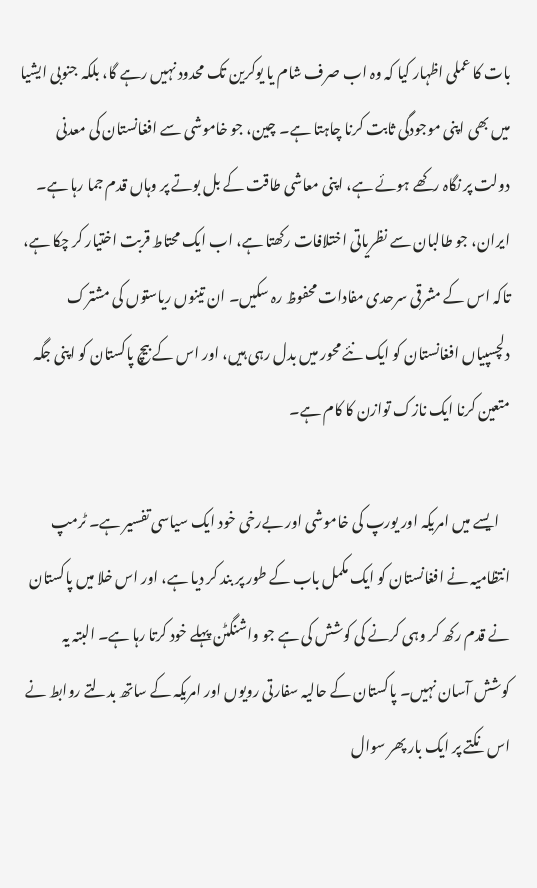بات کا عملی اظہار کیا کہ وہ اب صرف شام یا یوکرین تک محدود نہیں رہے گا، بلکہ جنوبی ایشیا میں بھی اپنی موجودگی ثابت کرنا چاہتا ہے۔ چین، جو خاموشی سے افغانستان کی معدنی دولت پر نگاہ رکھے ہوئے ہے، اپنی معاشی طاقت کے بل بوتے پر وہاں قدم جما رہا ہے۔ ایران، جو طالبان سے نظریاتی اختلافات رکھتا ہے، اب ایک محتاط قربت اختیار کر چکا ہے، تاکہ اس کے مشرقی سرحدی مفادات محفوظ رہ سکیں۔ ان تینوں ریاستوں کی مشترک دلچسپیاں افغانستان کو ایک نئے محور میں بدل رہی ہیں، اور اس کے بیچ پاکستان کو اپنی جگہ متعین کرنا ایک نازک توازن کا کام ہے۔

    ایسے میں امریکہ اور یورپ کی خاموشی اور بےرخی خود ایک سیاسی تفسیر ہے۔ ٹرمپ انتظامیہ نے افغانستان کو ایک مکمل باب کے طور پر بند کر دیا ہے، اور اس خلا میں پاکستان نے قدم رکھ کر وہی کرنے کی کوشش کی ہے جو واشنگٹن پہلے خود کرتا رہا ہے۔ البتہ یہ کوشش آسان نہیں۔ پاکستان کے حالیہ سفارتی رویوں اور امریکہ کے ساتھ بدلتے روابط نے اس نکتے پر ایک بار پھر سوال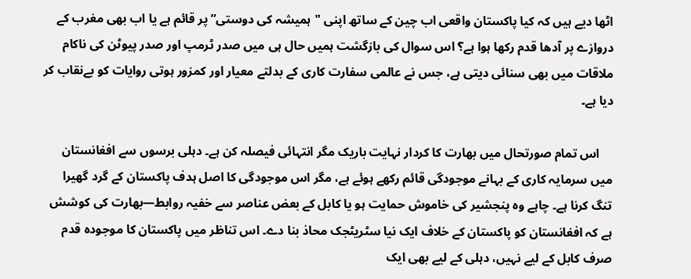اٹھا دیے ہیں کہ کیا پاکستان واقعی اب چین کے ساتھ اپنی "ہمیشہ کی دوستی” پر قائم ہے یا اب بھی مغرب کے دروازے پر آدھا قدم رکھا ہوا ہے؟ اس سوال کی بازگشت ہمیں حال ہی میں صدر ٹرمپ اور صدر پیوٹن کی ناکام ملاقات میں بھی سنائی دیتی ہے، جس نے عالمی سفارت کاری کے بدلتے معیار اور کمزور ہوتی روایات کو بےنقاب کر دیا ہے۔

    اس تمام صورتحال میں بھارت کا کردار نہایت باریک مگر انتہائی فیصلہ کن ہے۔ دہلی برسوں سے افغانستان میں سرمایہ کاری کے بہانے موجودگی قائم رکھے ہوئے ہے، مگر اس موجودگی کا اصل ہدف پاکستان کے گرد گھیرا تنگ کرنا ہے۔ چاہے وہ پنجشیر کی خاموش حمایت ہو یا کابل کے بعض عناصر سے خفیہ روابط—بھارت کی کوشش ہے کہ افغانستان کو پاکستان کے خلاف ایک نیا سٹریٹجک محاذ بنا دے۔ اس تناظر میں پاکستان کا موجودہ قدم صرف کابل کے لیے نہیں، دہلی کے لیے بھی ایک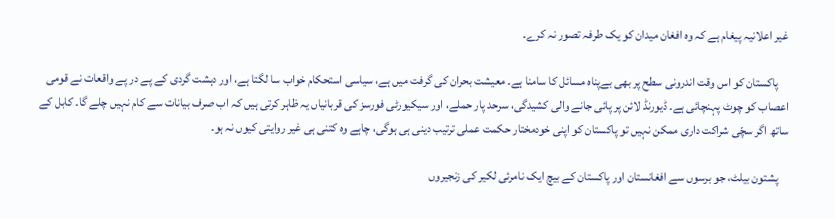غیر اعلانیہ پیغام ہے کہ وہ افغان میدان کو یک طرفہ تصور نہ کرے۔

    پاکستان کو اس وقت اندرونی سطح پر بھی بےپناہ مسائل کا سامنا ہے۔ معیشت بحران کی گرفت میں ہے، سیاسی استحکام خواب سا لگتا ہے، اور دہشت گردی کے پے در پے واقعات نے قومی اعصاب کو چوٹ پہنچائی ہے۔ ڈیورنڈ لائن پر پائی جانے والی کشیدگی، سرحد پار حملے، اور سیکیورٹی فورسز کی قربانیاں یہ ظاہر کرتی ہیں کہ اب صرف بیانات سے کام نہیں چلے گا۔ کابل کے ساتھ اگر سچّی شراکت داری ممکن نہیں تو پاکستان کو اپنی خودمختار حکمت عملی ترتیب دینی ہی ہوگی، چاہے وہ کتنی ہی غیر روایتی کیوں نہ ہو۔

    پشتون بیلٹ، جو برسوں سے افغانستان اور پاکستان کے بیچ ایک نامرئی لکیر کی زنجیروں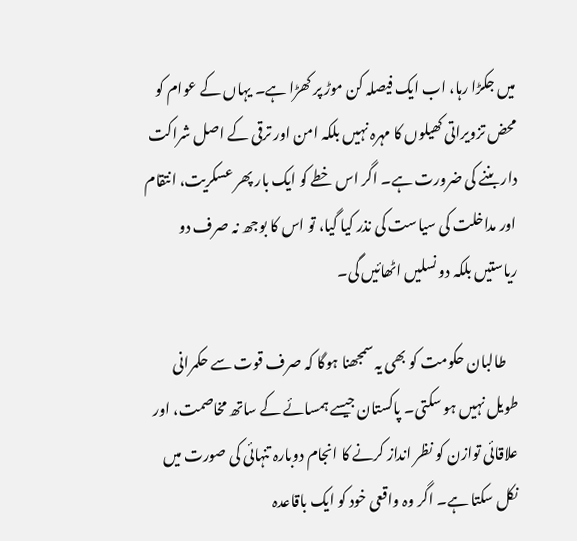میں جکڑا رہا، اب ایک فیصلہ کن موڑ پر کھڑا ہے۔ یہاں کے عوام کو محض تزویراتی کھیلوں کا مہرہ نہیں بلکہ امن اور ترقی کے اصل شراکت دار بننے کی ضرورت ہے۔ اگر اس خطے کو ایک بار پھر عسکریت، انتقام اور مداخلت کی سیاست کی نذر کیا گیا، تو اس کا بوجھ نہ صرف دو ریاستیں بلکہ دو نسلیں اٹھائیں گی۔

    طالبان حکومت کو بھی یہ سمجھنا ہوگا کہ صرف قوت سے حکمرانی طویل نہیں ہو سکتی۔ پاکستان جیسے ہمسائے کے ساتھ مخاصمت، اور علاقائی توازن کو نظر انداز کرنے کا انجام دوبارہ تنہائی کی صورت میں نکل سکتا ہے۔ اگر وہ واقعی خود کو ایک باقاعدہ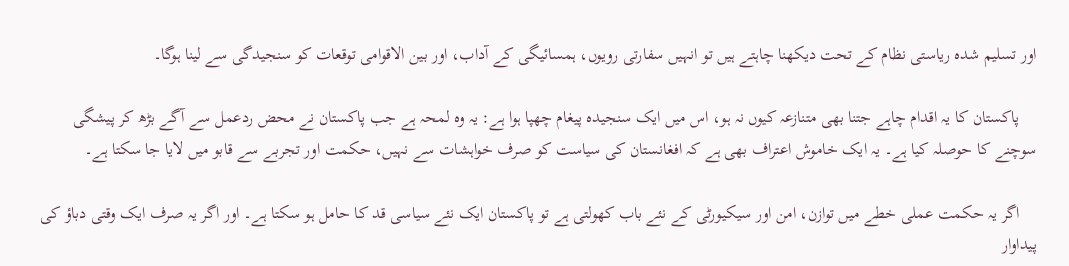اور تسلیم شدہ ریاستی نظام کے تحت دیکھنا چاہتے ہیں تو انہیں سفارتی رویوں، ہمسائیگی کے آداب، اور بین الاقوامی توقعات کو سنجیدگی سے لینا ہوگا۔

    پاکستان کا یہ اقدام چاہے جتنا بھی متنازعہ کیوں نہ ہو، اس میں ایک سنجیدہ پیغام چھپا ہوا ہے: یہ وہ لمحہ ہے جب پاکستان نے محض ردعمل سے آگے بڑھ کر پیشگی سوچنے کا حوصلہ کیا ہے۔ یہ ایک خاموش اعتراف بھی ہے کہ افغانستان کی سیاست کو صرف خواہشات سے نہیں، حکمت اور تجربے سے قابو میں لایا جا سکتا ہے۔

    اگر یہ حکمت عملی خطے میں توازن، امن اور سیکیورٹی کے نئے باب کھولتی ہے تو پاکستان ایک نئے سیاسی قد کا حامل ہو سکتا ہے۔ اور اگر یہ صرف ایک وقتی دباؤ کی پیداوار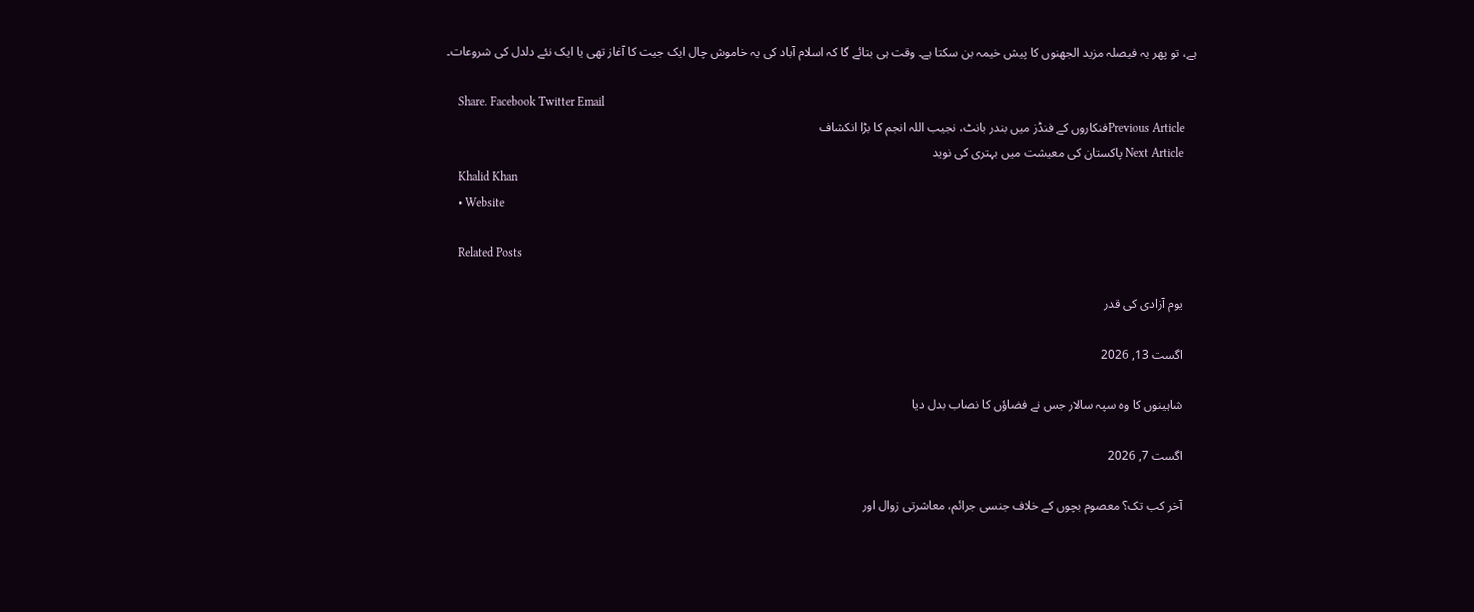ہے، تو پھر یہ فیصلہ مزید الجھنوں کا پیش خیمہ بن سکتا ہے۔ وقت ہی بتائے گا کہ اسلام آباد کی یہ خاموش چال ایک جیت کا آغاز تھی یا ایک نئے دلدل کی شروعات۔

    Share. Facebook Twitter Email
    Previous Articleفنکاروں کے فنڈز میں بندر بانٹ، نجیب اللہ انجم کا بڑا انکشاف
    Next Article پاکستان کی معیشت میں بہتری کی نوید
    Khalid Khan
    • Website

    Related Posts

    یوم آزادی کی قدر

    اگست 13, 2026

    شاہینوں کا وہ سپہ سالار جس نے فضاؤں کا نصاب بدل دیا

    اگست 7, 2026

    آخر کب تک؟ معصوم بچوں کے خلاف جنسی جرائم، معاشرتی زوال اور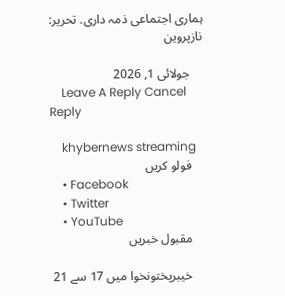ہماری اجتماعی ذمہ داری. تحریر: نازپروین

    جولائی 1, 2026
    Leave A Reply Cancel Reply

    khybernews streaming
    فولو کریں
    • Facebook
    • Twitter
    • YouTube
    مقبول خبریں

    خیبرپختونخوا میں 17 سے 21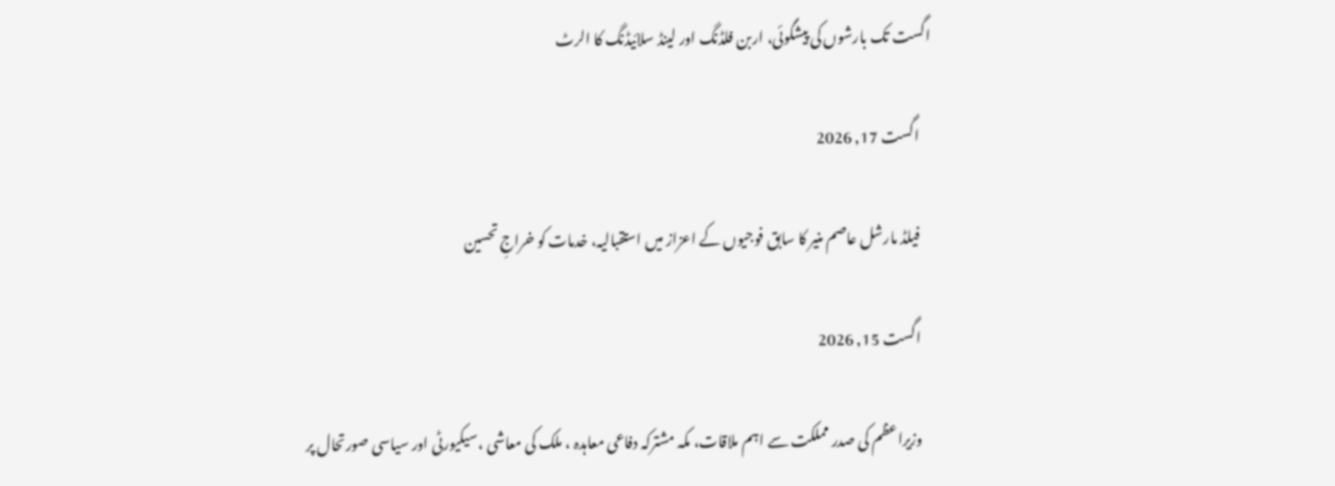اگست تک بارشوں کی پیشگوئی، اربن فلڈنگ اور لینڈ سلائیڈنگ کا الرٹ

    اگست 17, 2026

    فیلڈ مارشل عاصم منیر کا سابق فوجیوں کے اعزاز میں استقبالیہ، خدمات کو خراجِ تحسین

    اگست 15, 2026

    وزیراعظم کی صدر مملکت سے اہم ملاقات، مکہ مشترکہ دفاعی معاہدہ ، ملک کی معاشی ،سیکیورٹی اور سیاسی صورتحال پر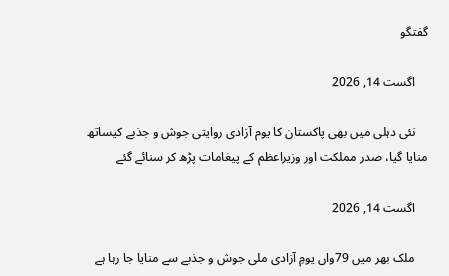گفتگو

    اگست 14, 2026

    نئی دہلی میں بھی پاکستان کا یوم آزادی روایتی جوش و جذبے کیساتھ منایا گیا، صدر مملکت اور وزیراعظم کے پیغامات پڑھ کر سنائے گئے

    اگست 14, 2026

    ملک بھر میں 79واں یومِ آزادی ملی جوش و جذبے سے منایا جا رہا ہے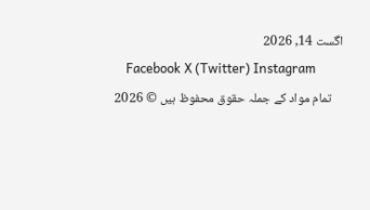اگست 14, 2026
    Facebook X (Twitter) Instagram
    تمام مواد کے جملہ حقوق محفوظ ہیں © 2026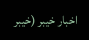اخبار خیبر (خیبر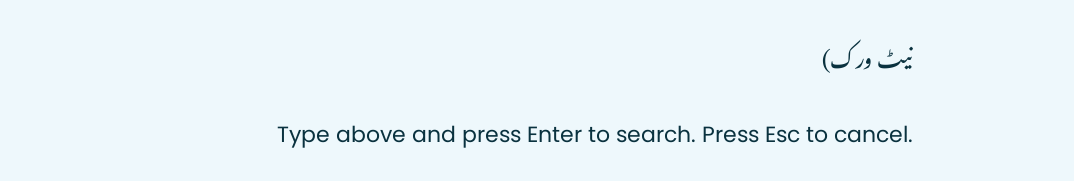نیٹ ورک)

    Type above and press Enter to search. Press Esc to cancel.